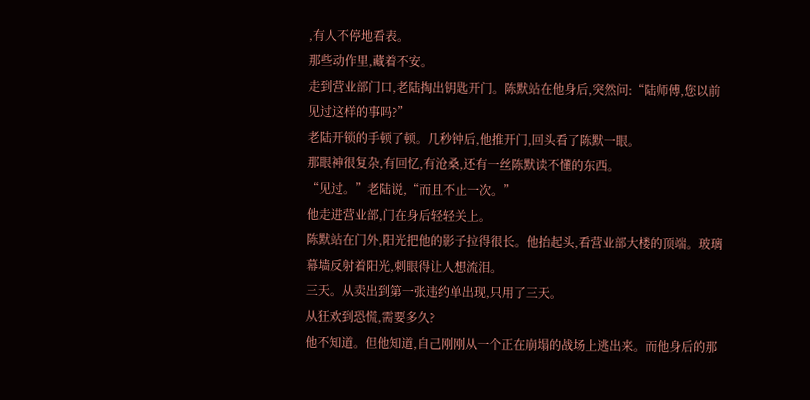,有人不停地看表。
那些动作里,藏着不安。
走到营业部门口,老陆掏出钥匙开门。陈默站在他身后,突然问:“陆师傅,您以前见过这样的事吗?”
老陆开锁的手顿了顿。几秒钟后,他推开门,回头看了陈默一眼。
那眼神很复杂,有回忆,有沧桑,还有一丝陈默读不懂的东西。
“见过。”老陆说,“而且不止一次。”
他走进营业部,门在身后轻轻关上。
陈默站在门外,阳光把他的影子拉得很长。他抬起头,看营业部大楼的顶端。玻璃幕墙反射着阳光,刺眼得让人想流泪。
三天。从卖出到第一张违约单出现,只用了三天。
从狂欢到恐慌,需要多久?
他不知道。但他知道,自己刚刚从一个正在崩塌的战场上逃出来。而他身后的那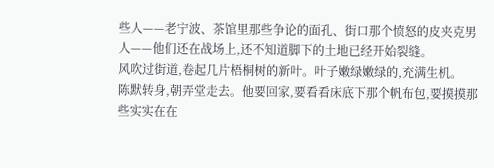些人——老宁波、茶馆里那些争论的面孔、街口那个愤怒的皮夹克男人——他们还在战场上,还不知道脚下的土地已经开始裂缝。
风吹过街道,卷起几片梧桐树的新叶。叶子嫩绿嫩绿的,充满生机。
陈默转身,朝弄堂走去。他要回家,要看看床底下那个帆布包,要摸摸那些实实在在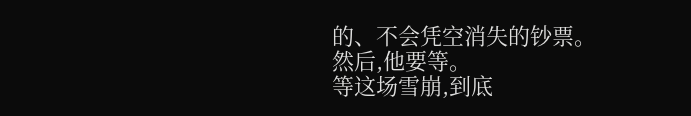的、不会凭空消失的钞票。
然后,他要等。
等这场雪崩,到底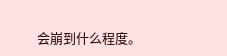会崩到什么程度。